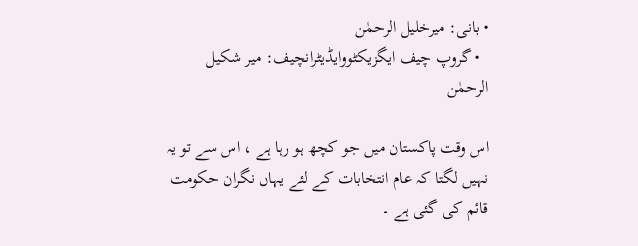• بانی: میرخلیل الرحمٰن
  • گروپ چیف ایگزیکٹووایڈیٹرانچیف: میر شکیل الرحمٰن

اس وقت پاکستان میں جو کچھ ہو رہا ہے ، اس سے تو یہ نہیں لگتا کہ عام انتخابات کے لئے یہاں نگران حکومت قائم کی گئی ہے ۔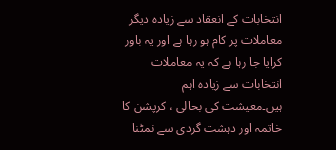انتخابات کے انعقاد سے زیادہ دیگر معاملات پر کام ہو رہا ہے اور یہ باور کرایا جا رہا ہے کہ یہ معاملات انتخابات سے زیادہ اہم ہیں۔معیشت کی بحالی ، کرپشن کا خاتمہ اور دہشت گردی سے نمٹنا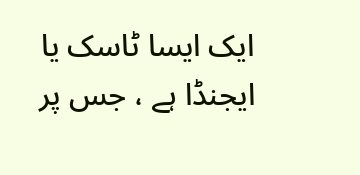ایک ایسا ٹاسک یا ایجنڈا ہے ، جس پر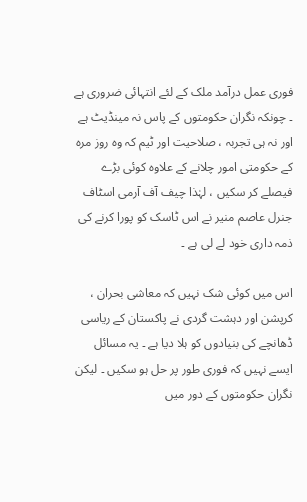فوری عمل درآمد ملک کے لئے انتہائی ضروری ہے ۔ چونکہ نگران حکومتوں کے پاس نہ مینڈیٹ ہے اور نہ ہی تجربہ ، صلاحیت اور ٹیم کہ وہ روز مرہ کے حکومتی امور چلانے کے علاوہ کوئی بڑے فیصلے کر سکیں ، لہٰذا چیف آف آرمی اسٹاف جنرل عاصم منیر نے اس ٹاسک کو پورا کرنے کی ذمہ داری خود لے لی ہے ۔

اس میں کوئی شک نہیں کہ معاشی بحران ، کرپشن اور دہشت گردی نے پاکستان کے ریاسی ڈھانچے کی بنیادوں کو ہلا دیا ہے ۔ یہ مسائل ایسے نہیں کہ فوری طور پر حل ہو سکیں ۔ لیکن نگران حکومتوں کے دور میں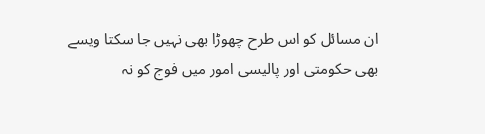ان مسائل کو اس طرح چھوڑا بھی نہیں جا سکتا ویسے بھی حکومتی اور پالیسی امور میں فوج کو نہ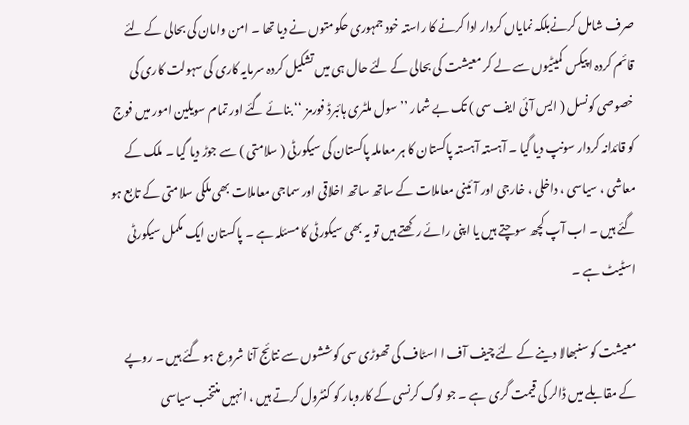صرف شامل کرنےبلکہ نمایاں کردار ادا کرنے کا راستہ خود جمہوری حکومتوں نے دیا تھا ۔ امن وامان کی بحالی کے لئے قائم کردہ اپیکس کمیٹیوں سے لے کر معیشت کی بحالی کے لئے حال ہی میں تشکیل کردہ سرمایہ کاری کی سہولت کاری کی خصوصی کونسل ( ایس آئی ایف سی ) تک بے شمار ’’ سول ملٹری ہائبرڈ فورمز ‘‘ بنائے گئے اور تمام سویلین امور میں فوج کو قائدانہ کردار سونپ دیا گیا ۔ آہستہ آہستہ پاکستان کا ہر معاملہ پاکستان کی سیکورٹی ( سلامتی ) سے جوڑ دیا گیا ۔ ملک کے معاشی ، سیاسی ، داخلی ، خارجی اور آئینی معاملات کے ساتھ ساتھ اخلاقی اور سماجی معاملات بھی ملکی سلامتی کے تابع ہو گئے ہیں ۔ اب آپ کچھ سوچتے ہیں یا اپنی رائے رکھتے ہیں تو یہ بھی سیکورٹی کا مسئلہ ہے ۔ پاکستان ایک مکمل سیکورٹی اسٹیٹ ہے ۔

معیشت کو سنبھالا دینے کے لئے چیف آف ا اسٹاف کی تھوڑی سی کوششوں سے نتائج آنا شروع ہو گئے ہیں ۔ روپے کے مقابلے میں ڈالر کی قیمت گری ہے ۔ جو لوگ کرنسی کے کاروبار کو کنٹرول کرتے ہیں ، انہیں منتخب سیاسی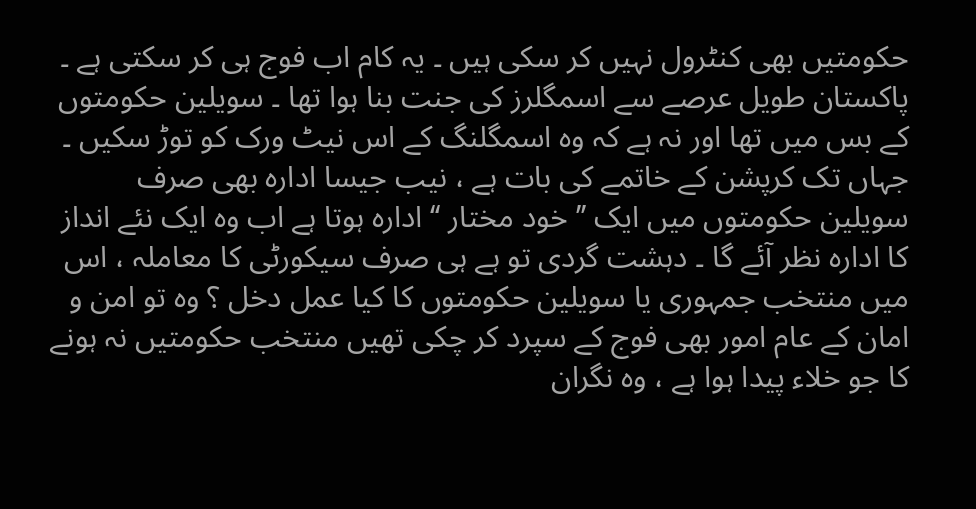حکومتیں بھی کنٹرول نہیں کر سکی ہیں ۔ یہ کام اب فوج ہی کر سکتی ہے ۔ پاکستان طویل عرصے سے اسمگلرز کی جنت بنا ہوا تھا ۔ سویلین حکومتوں کے بس میں تھا اور نہ ہے کہ وہ اسمگلنگ کے اس نیٹ ورک کو توڑ سکیں ۔ جہاں تک کرپشن کے خاتمے کی بات ہے ، نیب جیسا ادارہ بھی صرف سویلین حکومتوں میں ایک ’’ خود مختار ‘‘ ادارہ ہوتا ہے اب وہ ایک نئے انداز کا ادارہ نظر آئے گا ۔ دہشت گردی تو ہے ہی صرف سیکورٹی کا معاملہ ، اس میں منتخب جمہوری یا سویلین حکومتوں کا کیا عمل دخل ؟ وہ تو امن و امان کے عام امور بھی فوج کے سپرد کر چکی تھیں منتخب حکومتیں نہ ہونے کا جو خلاء پیدا ہوا ہے ، وہ نگران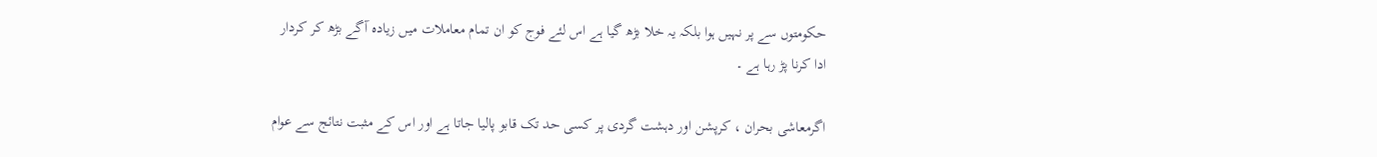حکومتوں سے پر نہیں ہوا بلکہ یہ خلا بڑھ گیا ہے اس لئے فوج کو ان تمام معاملات میں زیادہ آگے بڑھ کر کردار ادا کرنا پڑ رہا ہے ۔

اگرمعاشی بحران ، کرپشن اور دہشت گردی پر کسی حد تک قابو پالیا جاتا ہے اور اس کے مثبت نتائج سے عوام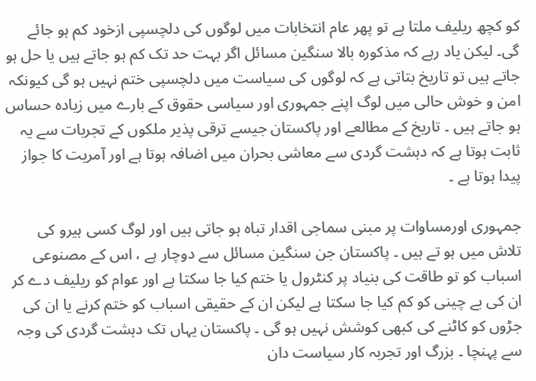کو کچھ ریلیف ملتا ہے تو پھر عام انتخابات میں لوگوں کی دلچسپی ازخود کم ہو جائے گی۔ لیکن یاد رہے کہ مذکورہ بالا سنگین مسائل اگر بہت حد تک کم ہو جاتے ہیں یا حل ہو جاتے ہیں تو تاریخ بتاتی ہے کہ لوگوں کی سیاست میں دلچسپی ختم نہیں ہو گی کیونکہ امن و خوش حالی میں لوگ اپنے جمہوری اور سیاسی حقوق کے بارے میں زیادہ حساس ہو جاتے ہیں ۔ تاریخ کے مطالعے اور پاکستان جیسے ترقی پذیر ملکوں کے تجربات سے یہ ثابت ہوتا ہے کہ دہشت گردی سے معاشی بحران میں اضافہ ہوتا ہے اور آمریت کا جواز پیدا ہوتا ہے ۔

جمہوری اورمساوات پر مبنی سماجی اقدار تباہ ہو جاتی ہیں اور لوگ کسی ہیرو کی تلاش میں ہو تے ہیں ۔ پاکستان جن سنگین مسائل سے دوچار ہے ، اس کے مصنوعی اسباب کو تو طاقت کی بنیاد پر کنٹرول یا ختم کیا جا سکتا ہے اور عوام کو ریلیف دے کر ان کی بے چینی کو کم کیا جا سکتا ہے لیکن ان کے حقیقی اسباب کو ختم کرنے یا ان کی جڑوں کو کاٹنے کی کبھی کوشش نہیں ہو گی ۔ پاکستان یہاں تک دہشت گردی کی وجہ سے پہنچا ۔ بزرگ اور تجربہ کار سیاست دان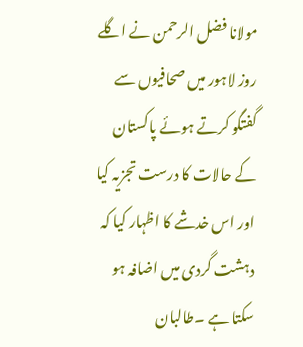مولانا فضل الرحمن نے اگلے روز لاہور میں صحافیوں سے گفتگو کرتے ہوئے پاکستان کے حالات کا درست تجزیہ کیا اور اس خدشے کا اظہار کیا کہ دہشت گردی میں اضافہ ہو سکتا ہے ۔طالبان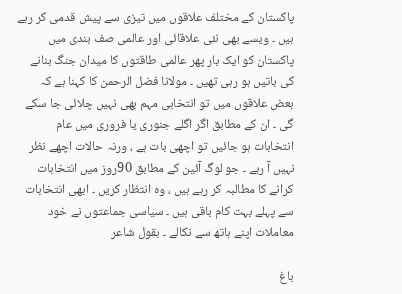پاکستان کے مختلف علاقوں میں تیزی سے پیش قدمی کر رہے ہیں ۔ ویسے بھی نئی علاقائی اور عالمی صف بندی میں پاکستان کو ایک بار پھر عالمی طاقتوں کا میدان جنگ بنانے کی باتیں ہو رہی تھیں ۔ مولانا فضل الرحمن کا کہنا ہے کہ بعض علاقوں میں تو انتخابی مہم بھی نہیں چلائی جا سکے گی ۔ ان کے مطابق اگر اگلے جنوری یا فروری میں عام انتخابات ہو جائیں تو اچھی بات ہے ، ورنہ حالات اچھے نظر نہیں آ رہے ۔ جو لوگ آئین کے مطابق 90روز میں انتخابات کرانے کا مطالبہ کر رہے ہیں ، وہ انتظار کریں ۔ ابھی انتخابات سے پہلے بہت کام باقی ہیں ۔ سیاسی جماعتوں نے خود معاملات اپنے ہاتھ سے نکالے ۔ بقول شاعر

باغ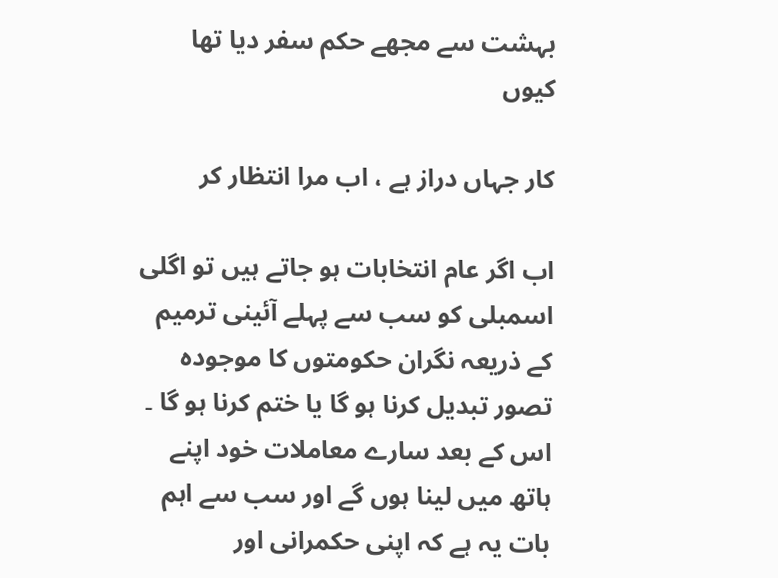بہشت سے مجھے حکم سفر دیا تھا کیوں

کار جہاں دراز ہے ، اب مرا انتظار کر

اب اگر عام انتخابات ہو جاتے ہیں تو اگلی اسمبلی کو سب سے پہلے آئینی ترمیم کے ذریعہ نگران حکومتوں کا موجودہ تصور تبدیل کرنا ہو گا یا ختم کرنا ہو گا ۔ اس کے بعد سارے معاملات خود اپنے ہاتھ میں لینا ہوں گے اور سب سے اہم بات یہ ہے کہ اپنی حکمرانی اور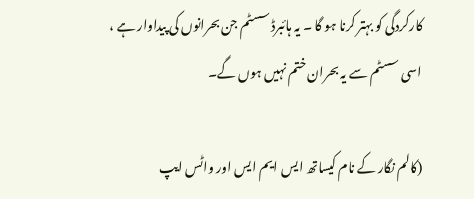کارکردگی کو بہتر کرنا ہو گا ۔ یہ ہائبرڈ سسٹم جن بحرانوں کی پیداوار ہے ، اسی سسٹم سے یہ بحران ختم نہیں ہوں گے۔

(کالم نگار کے نام کیساتھ ایس ایم ایس اور واٹس ایپ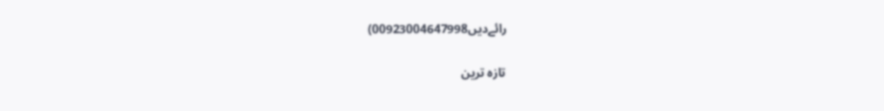رائےدیں00923004647998)

تازہ ترین